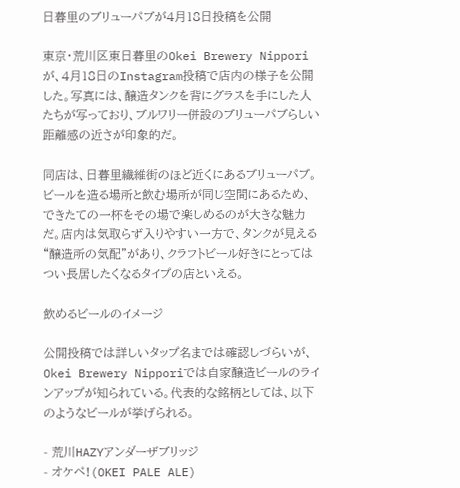日暮里のブリューパブが4月18日投稿を公開

東京・荒川区東日暮里のOkei Brewery Nipporiが、4月18日のInstagram投稿で店内の様子を公開した。写真には、醸造タンクを背にグラスを手にした人たちが写っており、ブルワリー併設のブリューパブらしい距離感の近さが印象的だ。

同店は、日暮里繊維街のほど近くにあるブリューパブ。ビールを造る場所と飲む場所が同じ空間にあるため、できたての一杯をその場で楽しめるのが大きな魅力だ。店内は気取らず入りやすい一方で、タンクが見える“醸造所の気配”があり、クラフトビール好きにとってはつい長居したくなるタイプの店といえる。

飲めるビールのイメージ

公開投稿では詳しいタップ名までは確認しづらいが、Okei Brewery Nipporiでは自家醸造ビールのラインアップが知られている。代表的な銘柄としては、以下のようなビールが挙げられる。

- 荒川HAZYアンダーザブリッジ
- オケペ!(OKEI PALE ALE)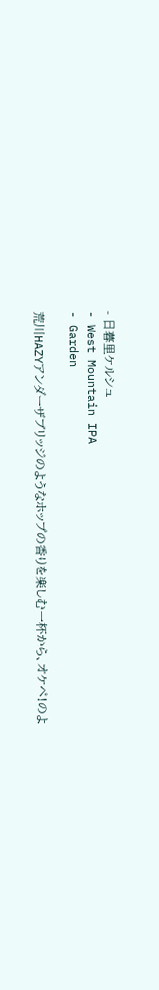- 日暮里ケルシュ
- West Mountain IPA
- Garden

荒川HAZYアンダーザブリッジのようなホップの香りを楽しむ一杯から、オケペ!のよ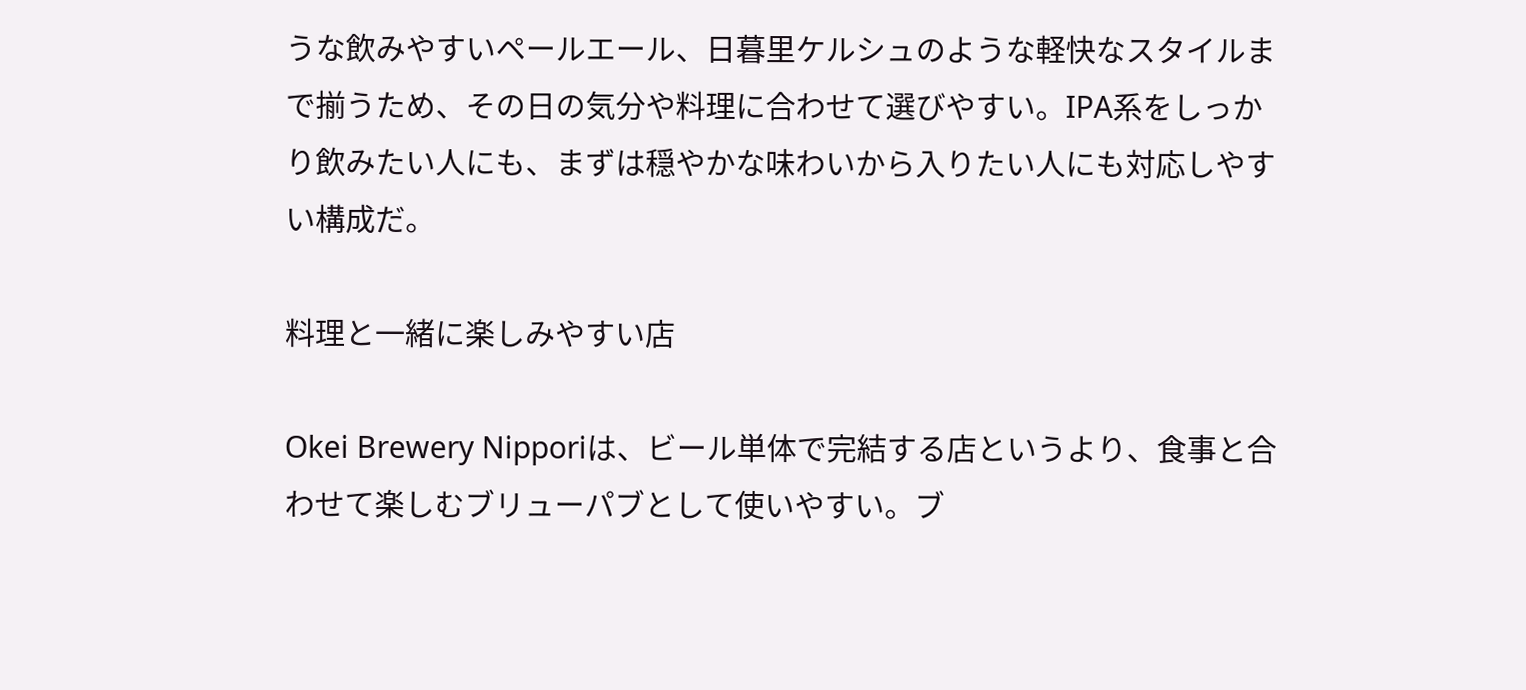うな飲みやすいペールエール、日暮里ケルシュのような軽快なスタイルまで揃うため、その日の気分や料理に合わせて選びやすい。IPA系をしっかり飲みたい人にも、まずは穏やかな味わいから入りたい人にも対応しやすい構成だ。

料理と一緒に楽しみやすい店

Okei Brewery Nipporiは、ビール単体で完結する店というより、食事と合わせて楽しむブリューパブとして使いやすい。ブ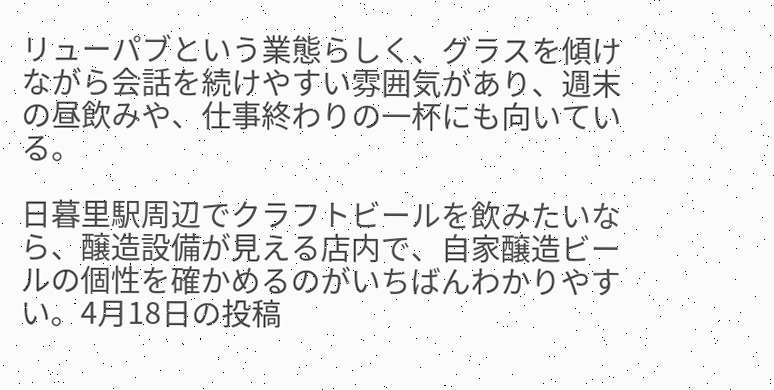リューパブという業態らしく、グラスを傾けながら会話を続けやすい雰囲気があり、週末の昼飲みや、仕事終わりの一杯にも向いている。

日暮里駅周辺でクラフトビールを飲みたいなら、醸造設備が見える店内で、自家醸造ビールの個性を確かめるのがいちばんわかりやすい。4月18日の投稿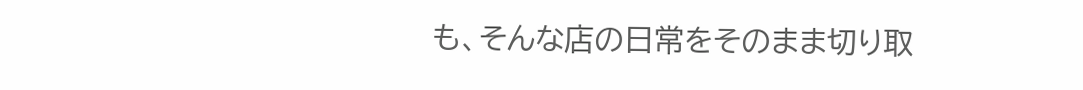も、そんな店の日常をそのまま切り取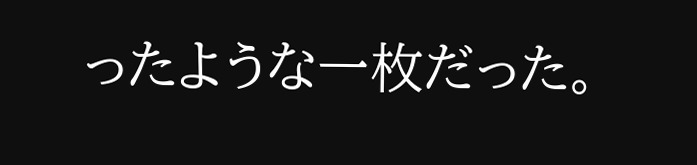ったような一枚だった。